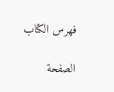فهرس الكتاب

الصفحة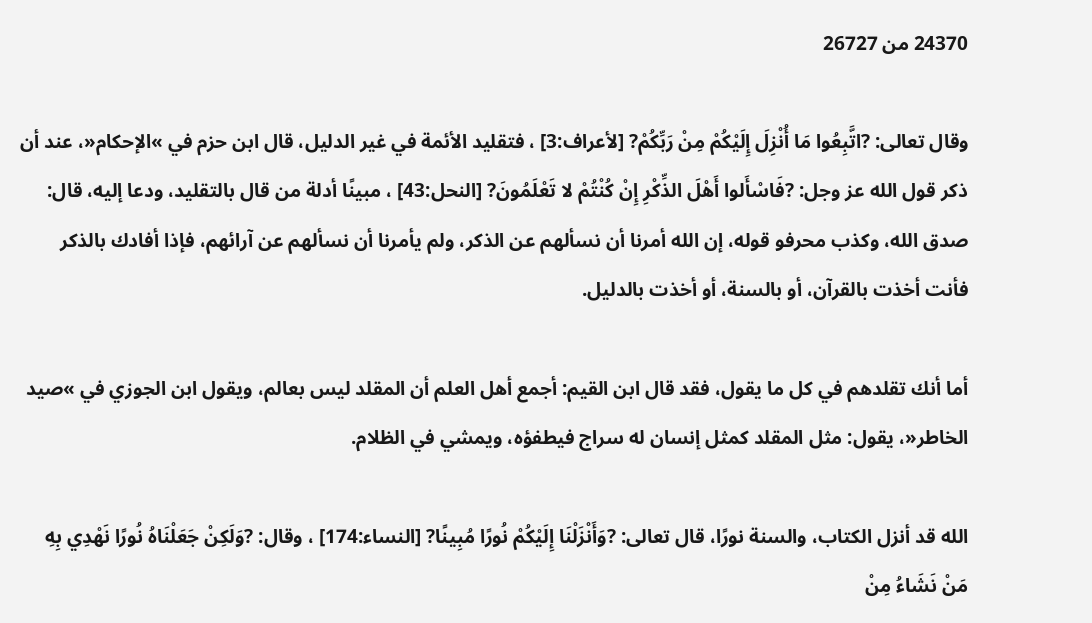24370 من 26727

وقال تعالى: ?اتَّبِعُوا مَا أُنْزِلَ إِلَيْكُمْ مِنْ رَبِّكُمْ? [لأعراف:3] ، فتقليد الأئمة في غير الدليل، قال ابن حزم في »الإحكام«، عند أن ذكر قول الله عز وجل: ?فَاسْأَلوا أَهْلَ الذِّكْرِ إِنْ كُنْتُمْ لا تَعْلَمُونَ? [النحل:43] ، مبينًا أدلة من قال بالتقليد، ودعا إليه، قال: صدق الله، وكذب محرفو قوله، إن الله أمرنا أن نسألهم عن الذكر، ولم يأمرنا أن نسألهم عن آرائهم، فإذا أفادك بالذكر فأنت أخذت بالقرآن، أو بالسنة، أو أخذت بالدليل.

أما أنك تقلدهم في كل ما يقول، فقد قال ابن القيم: أجمع أهل العلم أن المقلد ليس بعالم، ويقول ابن الجوزي في »صيد الخاطر«، يقول: مثل المقلد كمثل إنسان له سراج فيطفؤه، ويمشي في الظلام.

الله قد أنزل الكتاب، والسنة نورًا، قال تعالى: ?وَأَنْزَلْنَا إِلَيْكُمْ نُورًا مُبِينًا? [النساء:174] ، وقال: ?وَلَكِنْ جَعَلْنَاهُ نُورًا نَهْدِي بِهِ مَنْ نَشَاءُ مِنْ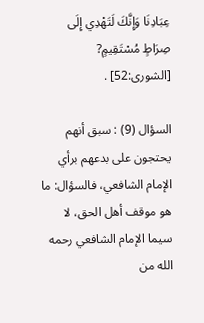عِبَادِنَا وَإِنَّكَ لَتَهْدِي إِلَى صِرَاطٍ مُسْتَقِيمٍ? [الشورى:52] .

السؤال (9) : سبق أنهم يحتجون على بدعهم برأي الإمام الشافعي، فالسؤال: ما هو موقف أهل الحق، لا سيما الإمام الشافعي رحمه الله من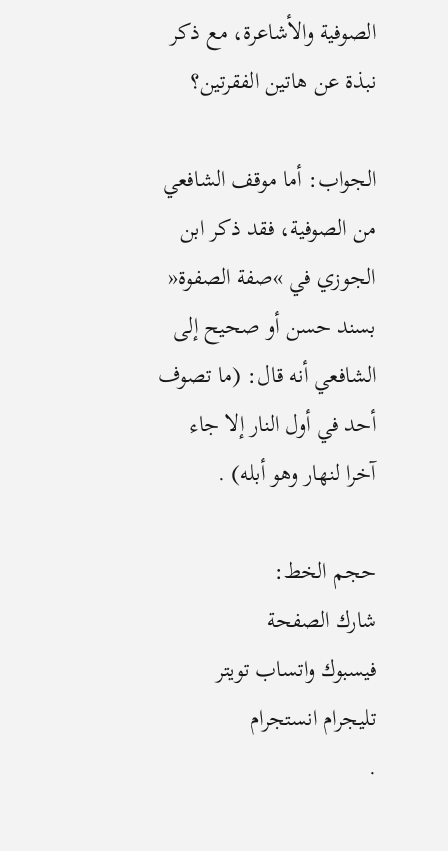الصوفية والأشاعرة، مع ذكر نبذة عن هاتين الفقرتين؟

الجواب: أما موقف الشافعي من الصوفية، فقد ذكر ابن الجوزي في »صفة الصفوة« بسند حسن أو صحيح إلى الشافعي أنه قال: (ما تصوف أحد في أول النار إلا جاء آخرا لنهار وهو أبله) .

حجم الخط:
شارك الصفحة
فيسبوك واتساب تويتر تليجرام انستجرام
.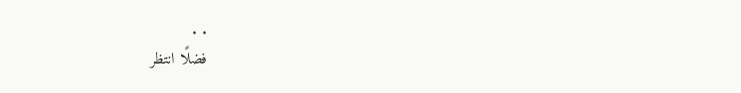. .
فضلًا انتظر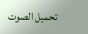تحميل الصوت